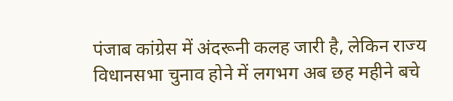पंजाब कांग्रेस में अंदरूनी कलह जारी है, लेकिन राज्य विधानसभा चुनाव होने में लगभग अब छह महीने बचे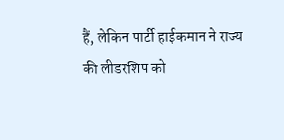हैं, लेकिन पार्टी हाईकमान ने राज्य की लीडरशिप को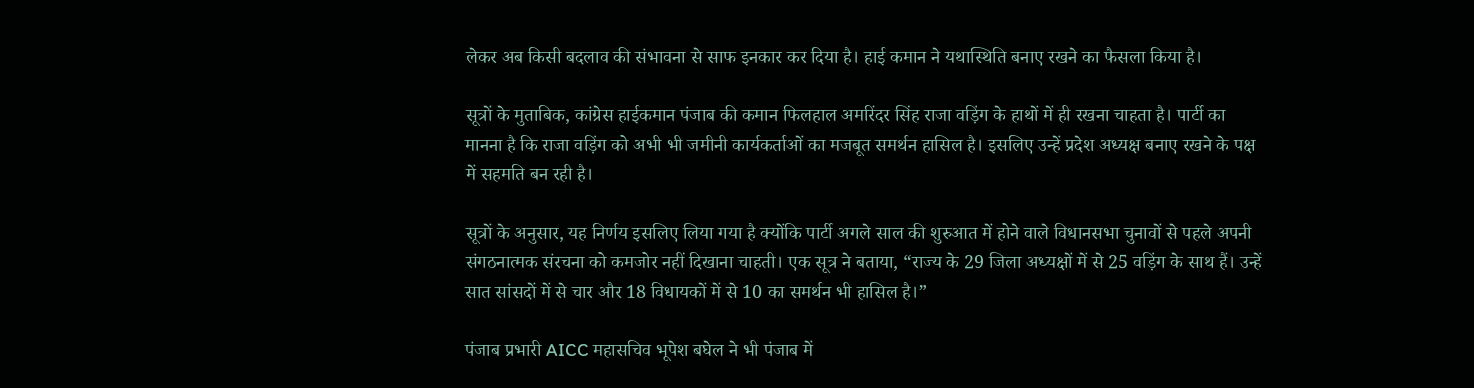लेकर अब किसी बदलाव की संभावना से साफ इनकार कर दिया है। हाई कमान ने यथास्थिति बनाए रखने का फैसला किया है।

सूत्रों के मुताबिक, कांग्रेस हाईकमान पंजाब की कमान फिलहाल अमरिंदर सिंह राजा वड़िंग के हाथों में ही रखना चाहता है। पार्टी का मानना है कि राजा वड़िंग को अभी भी जमीनी कार्यकर्ताओं का मजबूत समर्थन हासिल है। इसलिए उन्हें प्रदेश अध्यक्ष बनाए रखने के पक्ष में सहमति बन रही है।

सूत्रों के अनुसार, यह निर्णय इसलिए लिया गया है क्योंकि पार्टी अगले साल की शुरुआत में होने वाले विधानसभा चुनावों से पहले अपनी संगठनात्मक संरचना को कमजोर नहीं दिखाना चाहती। एक सूत्र ने बताया, “राज्य के 29 जिला अध्यक्षों में से 25 वड़िंग के साथ हैं। उन्हें सात सांसदों में से चार और 18 विधायकों में से 10 का समर्थन भी हासिल है।”

पंजाब प्रभारी AICC महासचिव भूपेश बघेल ने भी पंजाब में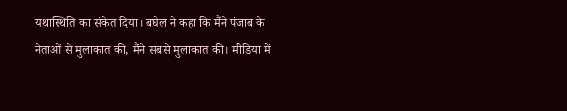यथास्थिति का संकेत दिया। बघेल ने कहा कि मैंने पंजाब के नेताओं से मुलाकात की, मैंने सबसे मुलाकात की। मीडिया में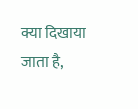क्या दिखाया जाता है,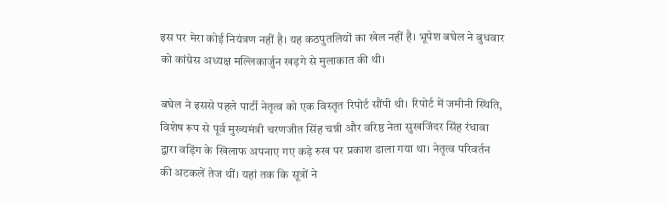इस पर मेरा कोई नियंत्रण नहीं है। यह कठपुतलियों का खेल नहीं है। भूपेश बघेल ने बुधवार को कांग्रेस अध्यक्ष मल्लिकार्जुन खड़गे से मुलाकात की थी।

बघेल ने इससे पहले पार्टी नेतृत्व को एक विस्तृत रिपोर्ट सौंपी थी। रिपोर्ट में जमीनी स्थिति, विशेष रूप से पूर्व मुख्यमंत्री चरणजीत सिंह चन्नी और वरिष्ठ नेता सुखजिंदर सिंह रंधावा द्वारा वड़िंग के खिलाफ अपनाए गए कड़े रुख पर प्रकाश डाला गया था। नेतृत्व परिवर्तन की अटकलें तेज थीं। यहां तक कि सूत्रों ने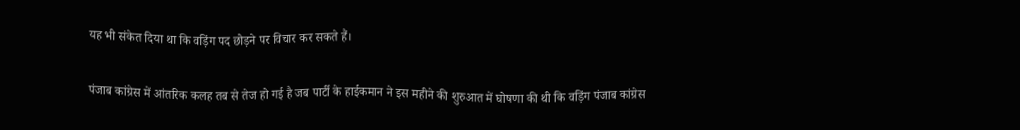यह भी संकेत दिया था कि वड़िंग पद छोड़ने पर विचार कर सकते हैं।

पंजाब कांग्रेस में आंतरिक कलह तब से तेज हो गई है जब पार्टी के हाईकमान ने इस महीने की शुरुआत में घोषणा की थी कि वड़िंग पंजाब कांग्रेस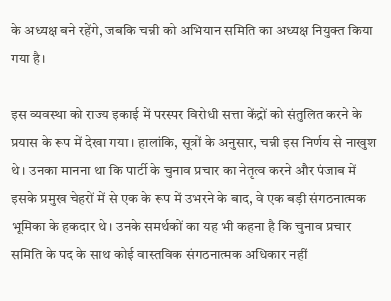के अध्यक्ष बने रहेंगे, जबकि चन्नी को अभियान समिति का अध्यक्ष नियुक्त किया गया है।

इस व्यवस्था को राज्य इकाई में परस्पर विरोधी सत्ता केंद्रों को संतुलित करने के प्रयास के रूप में देखा गया। हालांकि, सूत्रों के अनुसार, चन्नी इस निर्णय से नाखुश थे। उनका मानना था कि पार्टी के चुनाव प्रचार का नेतृत्व करने और पंजाब में इसके प्रमुख चेहरों में से एक के रूप में उभरने के बाद, वे एक बड़ी संगठनात्मक भूमिका के हकदार थे। उनके समर्थकों का यह भी कहना है कि चुनाव प्रचार समिति के पद के साथ कोई वास्तविक संगठनात्मक अधिकार नहीं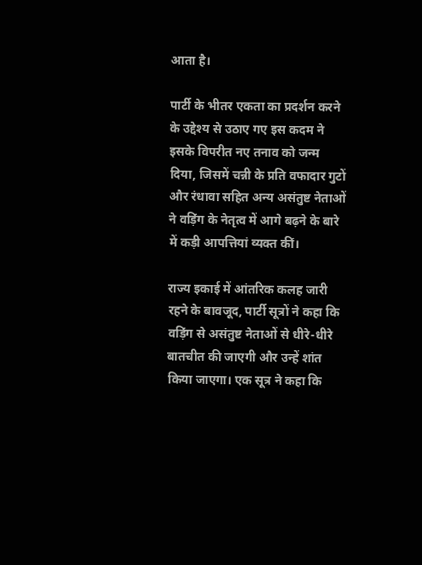आता है।

पार्टी के भीतर एकता का प्रदर्शन करने के उद्देश्य से उठाए गए इस कदम ने इसके विपरीत नए तनाव को जन्म दिया, जिसमें चन्नी के प्रति वफादार गुटों और रंधावा सहित अन्य असंतुष्ट नेताओं ने वड़िंग के नेतृत्व में आगे बढ़ने के बारे में कड़ी आपत्तियां व्यक्त कीं।

राज्य इकाई में आंतरिक कलह जारी रहने के बावजूद, पार्टी सूत्रों ने कहा कि वड़िंग से असंतुष्ट नेताओं से धीरे-धीरे बातचीत की जाएगी और उन्हें शांत किया जाएगा। एक सूत्र ने कहा कि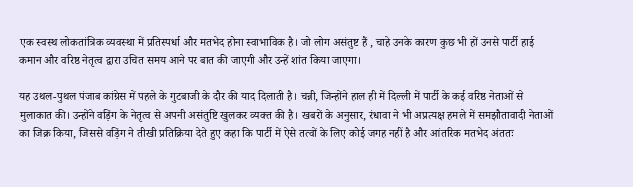एक स्वस्थ लोकतांत्रिक व्यवस्था में प्रतिस्पर्धा और मतभेद होना स्वाभाविक है। जो लोग असंतुष्ट हैं , चाहे उनके कारण कुछ भी हों उनसे पार्टी हाई कमान और वरिष्ठ नेतृत्व द्वारा उचित समय आने पर बात की जाएगी और उन्हें शांत किया जाएगा।

यह उथल-पुथल पंजाब कांग्रेस में पहले के गुटबाजी के दौर की याद दिलाती है। चन्नी, जिन्होंने हाल ही में दिल्ली में पार्टी के कई वरिष्ठ नेताओं से मुलाकात की। उन्होंने वड़िंग के नेतृत्व से अपनी असंतुष्टि खुलकर व्यक्त की है। खबरों के अनुसार, रंधावा ने भी अप्रत्यक्ष हमले में समझौतावादी नेताओं का जिक्र किया, जिससे वड़िंग ने तीखी प्रतिक्रिया देते हुए कहा कि पार्टी में ऐसे तत्वों के लिए कोई जगह नहीं है और आंतरिक मतभेद अंततः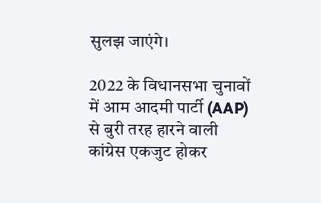सुलझ जाएंगे।

2022 के विधानसभा चुनावों में आम आदमी पार्टी (AAP) से बुरी तरह हारने वाली कांग्रेस एकजुट होकर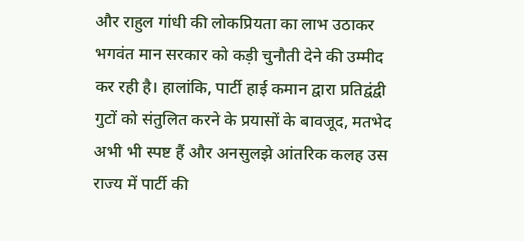और राहुल गांधी की लोकप्रियता का लाभ उठाकर भगवंत मान सरकार को कड़ी चुनौती देने की उम्मीद कर रही है। हालांकि, पार्टी हाई कमान द्वारा प्रतिद्वंद्वी गुटों को संतुलित करने के प्रयासों के बावजूद, मतभेद अभी भी स्पष्ट हैं और अनसुलझे आंतरिक कलह उस राज्य में पार्टी की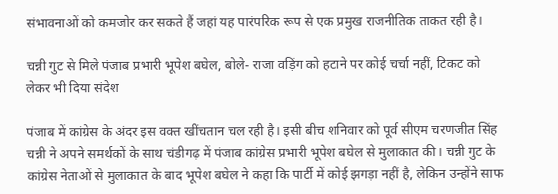संभावनाओं को कमजोर कर सकते हैं जहां यह पारंपरिक रूप से एक प्रमुख राजनीतिक ताकत रही है।

चन्नी गुट से मिले पंजाब प्रभारी भूपेश बघेल, बोले- राजा वड़िंग को हटाने पर कोई चर्चा नहीं, टिकट को लेकर भी दिया संदेश

पंजाब में कांग्रेस के अंदर इस वक्त खींचतान चल रही है। इसी बीच शनिवार को पूर्व सीएम चरणजीत सिंह चन्नी ने अपने समर्थकों के साथ चंडीगढ़ में पंजाब कांग्रेस प्रभारी भूपेश बघेल से मुलाकात की। चन्नी गुट के कांग्रेस नेताओं से मुलाकात के बाद भूपेश बघेल ने कहा कि पार्टी में कोई झगड़ा नहीं है, लेकिन उन्होंने साफ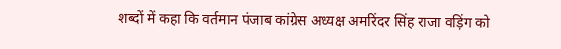शब्दों में कहा कि वर्तमान पंजाब कांग्रेस अध्यक्ष अमरिंदर सिंह राजा वड़िंग को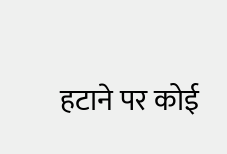हटाने पर कोई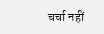चर्चा नहीं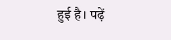हुई है। पढ़ें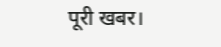पूरी खबर।